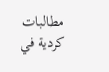مطالبات كردية في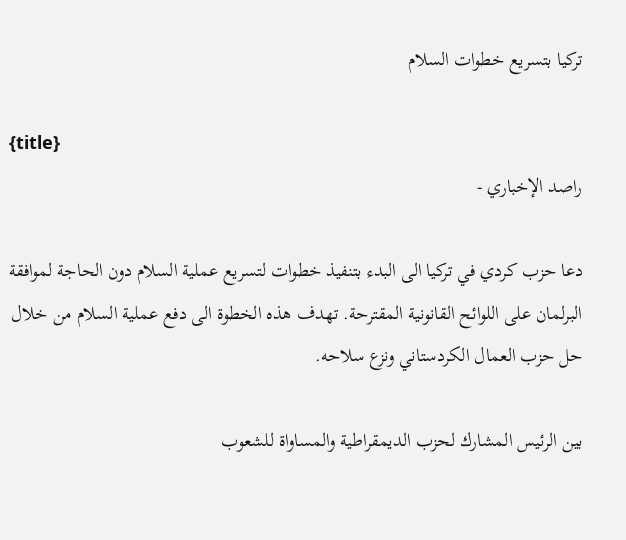تركيا بتسريع خطوات السلام

{title}
راصد الإخباري -

دعا حزب كردي في تركيا الى البدء بتنفيذ خطوات لتسريع عملية السلام دون الحاجة لموافقة البرلمان على اللوائح القانونية المقترحة. تهدف هذه الخطوة الى دفع عملية السلام من خلال حل حزب العمال الكردستاني ونزع سلاحه.

بين الرئيس المشارك لحزب الديمقراطية والمساواة للشعوب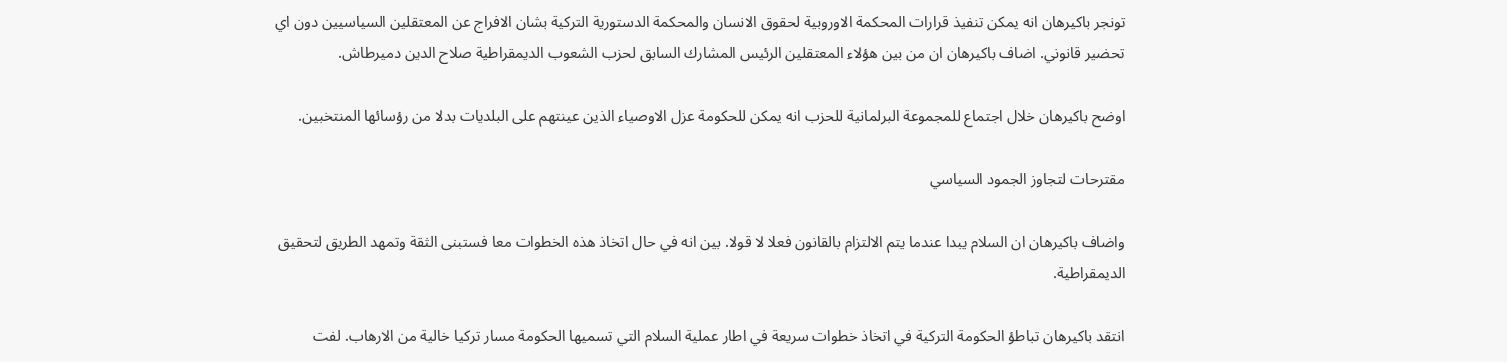تونجر باكيرهان انه يمكن تنفيذ قرارات المحكمة الاوروبية لحقوق الانسان والمحكمة الدستورية التركية بشان الافراج عن المعتقلين السياسيين دون اي تحضير قانوني. اضاف باكيرهان ان من بين هؤلاء المعتقلين الرئيس المشارك السابق لحزب الشعوب الديمقراطية صلاح الدين دميرطاش.

اوضح باكيرهان خلال اجتماع للمجموعة البرلمانية للحزب انه يمكن للحكومة عزل الاوصياء الذين عينتهم على البلديات بدلا من رؤسائها المنتخبين.

مقترحات لتجاوز الجمود السياسي

واضاف باكيرهان ان السلام يبدا عندما يتم الالتزام بالقانون فعلا لا قولا. بين انه في حال اتخاذ هذه الخطوات معا فستبنى الثقة وتمهد الطريق لتحقيق الديمقراطية.

انتقد باكيرهان تباطؤ الحكومة التركية في اتخاذ خطوات سريعة في اطار عملية السلام التي تسميها الحكومة مسار تركيا خالية من الارهاب. لفت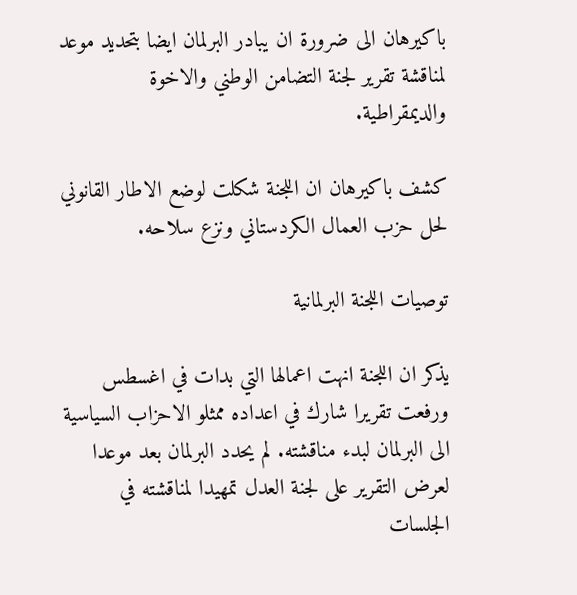باكيرهان الى ضرورة ان يبادر البرلمان ايضا بتحديد موعد لمناقشة تقرير لجنة التضامن الوطني والاخوة والديمقراطية.

كشف باكيرهان ان اللجنة شكلت لوضع الاطار القانوني لحل حزب العمال الكردستاني ونزع سلاحه.

توصيات اللجنة البرلمانية

يذكر ان اللجنة انهت اعمالها التي بدات في اغسطس ورفعت تقريرا شارك في اعداده ممثلو الاحزاب السياسية الى البرلمان لبدء مناقشته. لم يحدد البرلمان بعد موعدا لعرض التقرير على لجنة العدل تمهيدا لمناقشته في الجلسات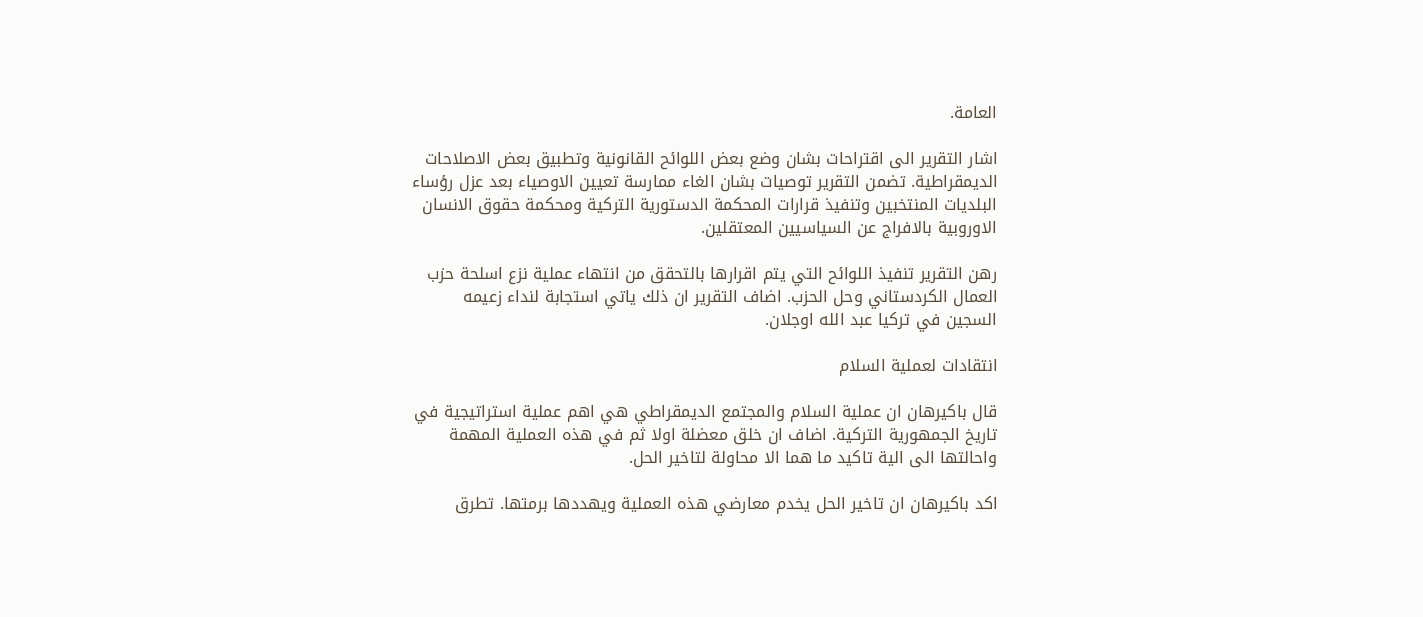العامة.

اشار التقرير الى اقتراحات بشان وضع بعض اللوائح القانونية وتطبيق بعض الاصلاحات الديمقراطية. تضمن التقرير توصيات بشان الغاء ممارسة تعيين الاوصياء بعد عزل رؤساء البلديات المنتخبين وتنفيذ قرارات المحكمة الدستورية التركية ومحكمة حقوق الانسان الاوروبية بالافراج عن السياسيين المعتقلين.

رهن التقرير تنفيذ اللوائح التي يتم اقرارها بالتحقق من انتهاء عملية نزع اسلحة حزب العمال الكردستاني وحل الحزب. اضاف التقرير ان ذلك ياتي استجابة لنداء زعيمه السجين في تركيا عبد الله اوجلان.

انتقادات لعملية السلام

قال باكيرهان ان عملية السلام والمجتمع الديمقراطي هي اهم عملية استراتيجية في تاريخ الجمهورية التركية. اضاف ان خلق معضلة اولا ثم في هذه العملية المهمة واحالتها الى الية تاكيد ما هما الا محاولة لتاخير الحل.

اكد باكيرهان ان تاخير الحل يخدم معارضي هذه العملية ويهددها برمتها. تطرق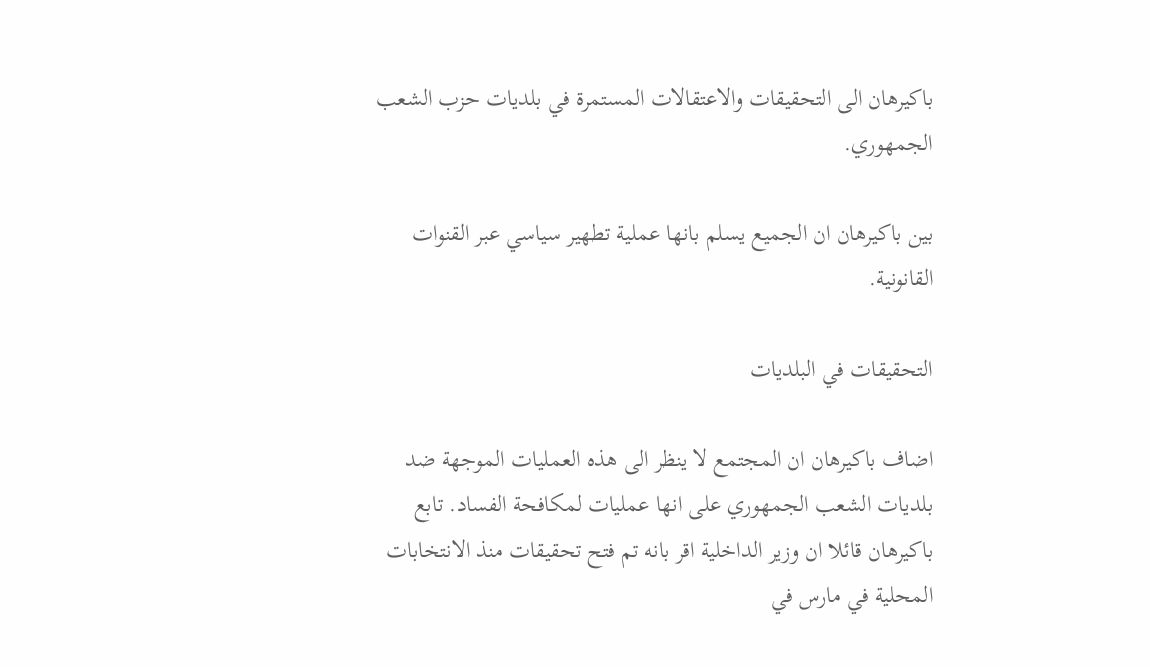باكيرهان الى التحقيقات والاعتقالات المستمرة في بلديات حزب الشعب الجمهوري.

بين باكيرهان ان الجميع يسلم بانها عملية تطهير سياسي عبر القنوات القانونية.

التحقيقات في البلديات

اضاف باكيرهان ان المجتمع لا ينظر الى هذه العمليات الموجهة ضد بلديات الشعب الجمهوري على انها عمليات لمكافحة الفساد. تابع باكيرهان قائلا ان وزير الداخلية اقر بانه تم فتح تحقيقات منذ الانتخابات المحلية في مارس في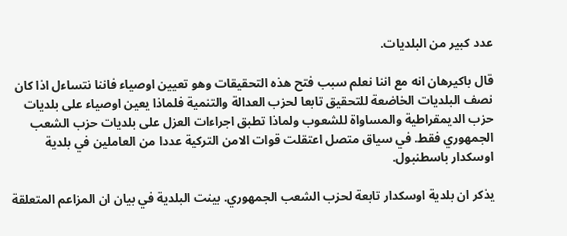عدد كبير من البلديات.

قال باكيرهان انه مع اننا نعلم سبب فتح هذه التحقيقات وهو تعيين اوصياء فاننا نتساءل اذا كان نصف البلديات الخاضعة للتحقيق تابعا لحزب العدالة والتنمية فلماذا يعين اوصياء على بلديات حزب الديمقراطية والمساواة للشعوب ولماذا تطبق اجراءات العزل على بلديات حزب الشعب الجمهوري فقط. في سياق متصل اعتقلت قوات الامن التركية عددا من العاملين في بلدية اوسكدار باسطنبول.

يذكر ان بلدية اوسكدار تابعة لحزب الشعب الجمهوري. بينت البلدية في بيان ان المزاعم المتعلقة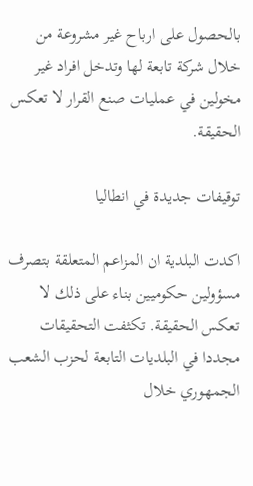بالحصول على ارباح غير مشروعة من خلال شركة تابعة لها وتدخل افراد غير مخولين في عمليات صنع القرار لا تعكس الحقيقة.

توقيفات جديدة في انطاليا

اكدت البلدية ان المزاعم المتعلقة بتصرف مسؤولين حكوميين بناء على ذلك لا تعكس الحقيقة. تكثفت التحقيقات مجددا في البلديات التابعة لحزب الشعب الجمهوري خلال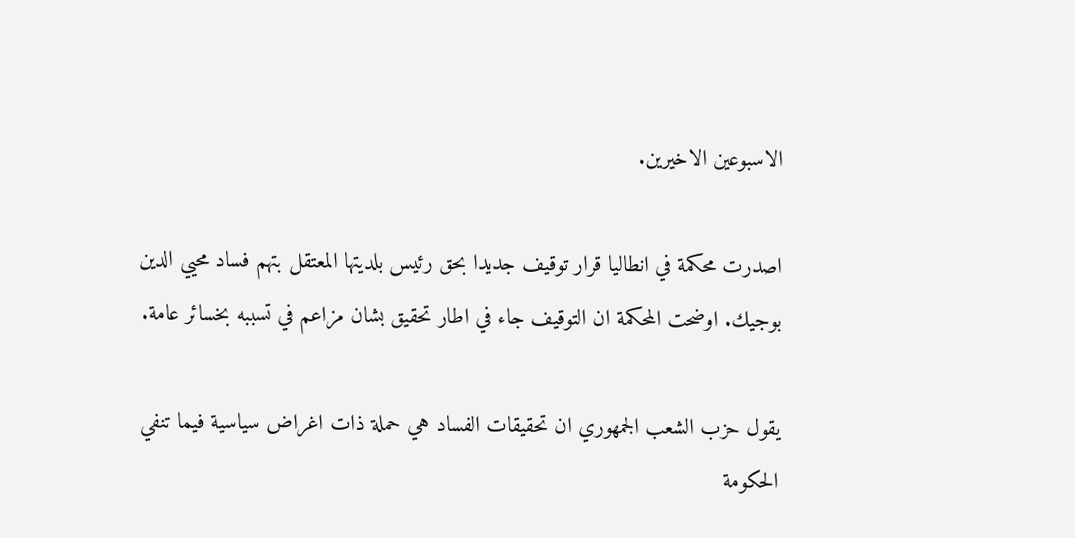الاسبوعين الاخيرين.

اصدرت محكمة في انطاليا قرار توقيف جديدا بحق رئيس بلديتها المعتقل بتهم فساد محيي الدين بوجيك. اوضحت المحكمة ان التوقيف جاء في اطار تحقيق بشان مزاعم في تسببه بخسائر عامة.

يقول حزب الشعب الجمهوري ان تحقيقات الفساد هي حملة ذات اغراض سياسية فيما تنفي الحكومة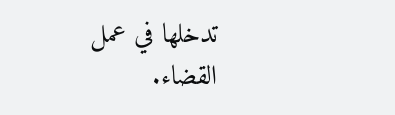تدخلها في عمل القضاء.